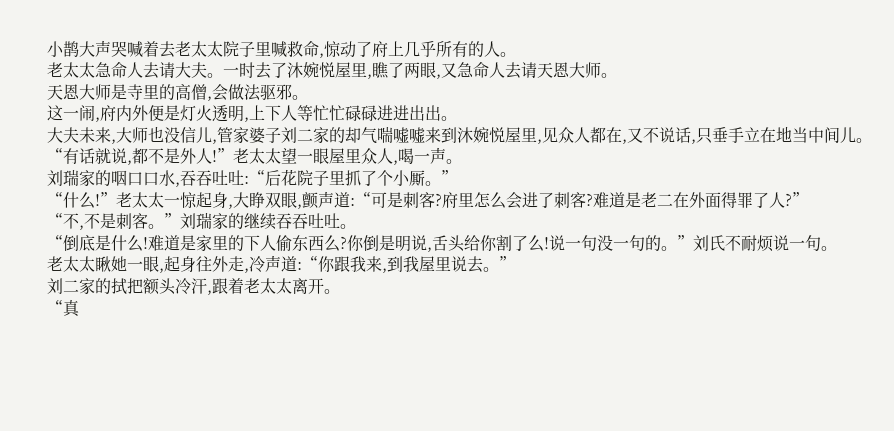小鹊大声哭喊着去老太太院子里喊救命,惊动了府上几乎所有的人。
老太太急命人去请大夫。一时去了沐婉悦屋里,瞧了两眼,又急命人去请天恩大师。
天恩大师是寺里的高僧,会做法驱邪。
这一闹,府内外便是灯火透明,上下人等忙忙碌碌进进出出。
大夫未来,大师也没信儿,管家婆子刘二家的却气喘嘘嘘来到沐婉悦屋里,见众人都在,又不说话,只垂手立在地当中间儿。
“有话就说,都不是外人!”老太太望一眼屋里众人,喝一声。
刘瑞家的咽口口水,吞吞吐吐:“后花院子里抓了个小厮。”
“什么!”老太太一惊起身,大睁双眼,颤声道:“可是刺客?府里怎么会进了刺客?难道是老二在外面得罪了人?”
“不,不是刺客。”刘瑞家的继续吞吞吐吐。
“倒底是什么!难道是家里的下人偷东西么?你倒是明说,舌头给你割了么!说一句没一句的。”刘氏不耐烦说一句。
老太太瞅她一眼,起身往外走,冷声道:“你跟我来,到我屋里说去。”
刘二家的拭把额头冷汗,跟着老太太离开。
“真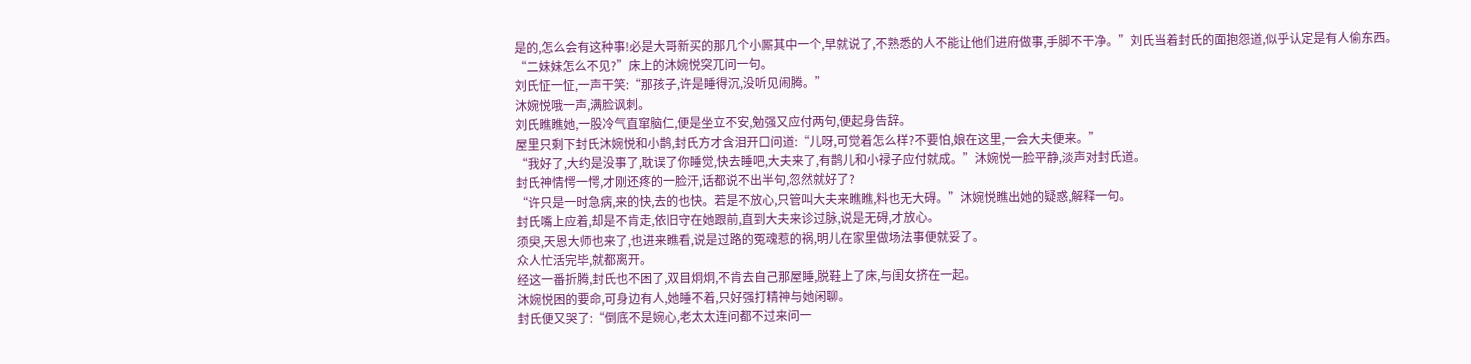是的,怎么会有这种事!必是大哥新买的那几个小厮其中一个,早就说了,不熟悉的人不能让他们进府做事,手脚不干净。”刘氏当着封氏的面抱怨道,似乎认定是有人偷东西。
“二妹妹怎么不见?”床上的沐婉悦突兀问一句。
刘氏怔一怔,一声干笑:“那孩子,许是睡得沉,没听见闹腾。”
沐婉悦哦一声,满脸讽刺。
刘氏瞧瞧她,一股冷气直窜脑仁,便是坐立不安,勉强又应付两句,便起身告辞。
屋里只剩下封氏沐婉悦和小鹊,封氏方才含泪开口问道:“儿呀,可觉着怎么样?不要怕,娘在这里,一会大夫便来。”
“我好了,大约是没事了,耽误了你睡觉,快去睡吧,大夫来了,有鹊儿和小禄子应付就成。”沐婉悦一脸平静,淡声对封氏道。
封氏神情愕一愕,才刚还疼的一脸汗,话都说不出半句,忽然就好了?
“许只是一时急病,来的快,去的也快。若是不放心,只管叫大夫来瞧瞧,料也无大碍。”沐婉悦瞧出她的疑惑,解释一句。
封氏嘴上应着,却是不肯走,依旧守在她跟前,直到大夫来诊过脉,说是无碍,才放心。
须臾,天恩大师也来了,也进来瞧看,说是过路的冤魂惹的祸,明儿在家里做场法事便就妥了。
众人忙活完毕,就都离开。
经这一番折腾,封氏也不困了,双目炯炯,不肯去自己那屋睡,脱鞋上了床,与闺女挤在一起。
沐婉悦困的要命,可身边有人,她睡不着,只好强打精神与她闲聊。
封氏便又哭了:“倒底不是婉心,老太太连问都不过来问一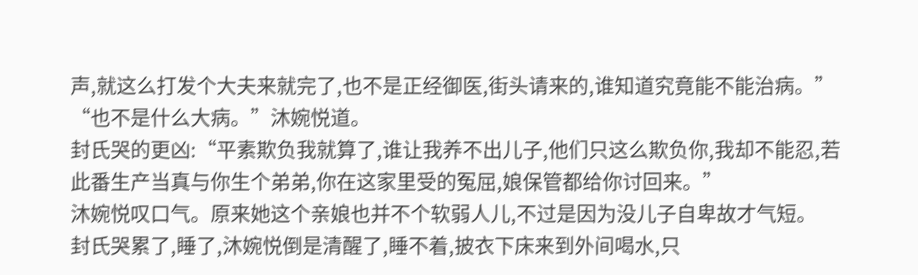声,就这么打发个大夫来就完了,也不是正经御医,街头请来的,谁知道究竟能不能治病。”
“也不是什么大病。”沐婉悦道。
封氏哭的更凶:“平素欺负我就算了,谁让我养不出儿子,他们只这么欺负你,我却不能忍,若此番生产当真与你生个弟弟,你在这家里受的冤屈,娘保管都给你讨回来。”
沐婉悦叹口气。原来她这个亲娘也并不个软弱人儿,不过是因为没儿子自卑故才气短。
封氏哭累了,睡了,沐婉悦倒是清醒了,睡不着,披衣下床来到外间喝水,只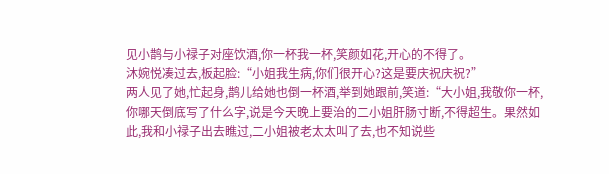见小鹊与小禄子对座饮酒,你一杯我一杯,笑颜如花,开心的不得了。
沐婉悦凑过去,板起脸:“小姐我生病,你们很开心?这是要庆祝庆祝?”
两人见了她,忙起身,鹊儿给她也倒一杯酒,举到她跟前,笑道:“大小姐,我敬你一杯,你哪天倒底写了什么字,说是今天晚上要治的二小姐肝肠寸断,不得超生。果然如此,我和小禄子出去瞧过,二小姐被老太太叫了去,也不知说些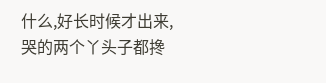什么,好长时候才出来,哭的两个丫头子都搀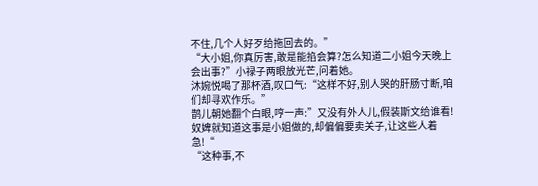不住,几个人好歹给拖回去的。”
“大小姐,你真厉害,敢是能掐会算?怎么知道二小姐今天晚上会出事?”小禄子两眼放光芒,问着她。
沐婉悦喝了那杯酒,叹口气:“这样不好,别人哭的肝肠寸断,咱们却寻欢作乐。”
鹊儿朝她翻个白眼,哼一声:”又没有外人儿,假装斯文给谁看!奴婢就知道这事是小姐做的,却偏偏要卖关子,让这些人着急!“
“这种事,不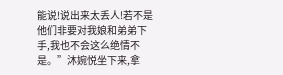能说!说出来太丢人!若不是他们非要对我娘和弟弟下手,我也不会这么绝情不是。”沐婉悦坐下来,拿